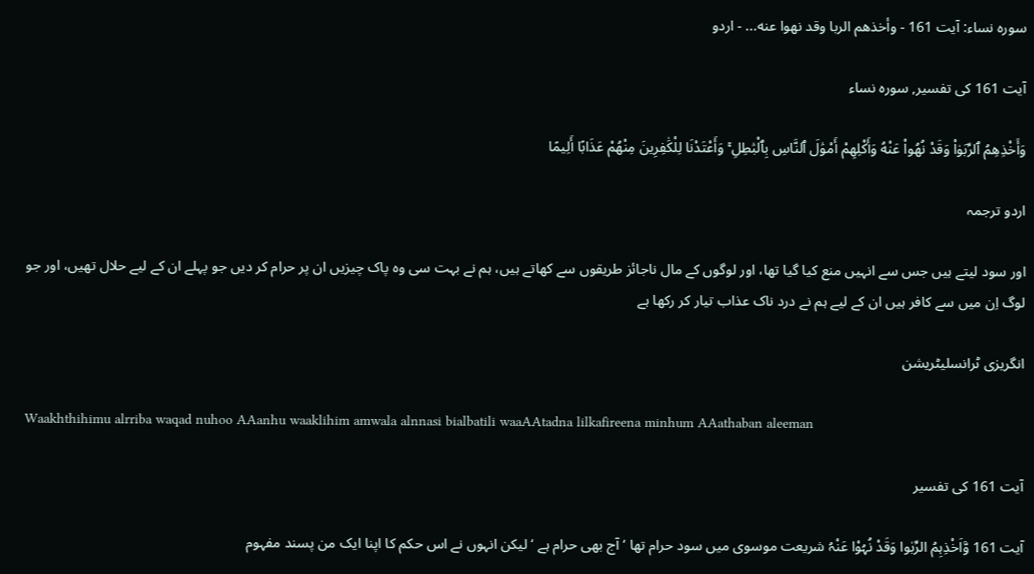سورہ نساء: آیت 161 - وأخذهم الربا وقد نهوا عنه... - اردو

آیت 161 کی تفسیر, سورہ نساء

وَأَخْذِهِمُ ٱلرِّبَوٰا۟ وَقَدْ نُهُوا۟ عَنْهُ وَأَكْلِهِمْ أَمْوَٰلَ ٱلنَّاسِ بِٱلْبَٰطِلِ ۚ وَأَعْتَدْنَا لِلْكَٰفِرِينَ مِنْهُمْ عَذَابًا أَلِيمًا

اردو ترجمہ

اور سود لیتے ہیں جس سے انہیں منع کیا گیا تھا، اور لوگوں کے مال ناجائز طریقوں سے کھاتے ہیں، ہم نے بہت سی وہ پاک چیزیں ان پر حرام کر دیں جو پہلے ان کے لیے حلال تھیں، اور جو لوگ اِن میں سے کافر ہیں ان کے لیے ہم نے درد ناک عذاب تیار کر رکھا ہے

انگریزی ٹرانسلیٹریشن

Waakhthihimu alrriba waqad nuhoo AAanhu waaklihim amwala alnnasi bialbatili waaAAtadna lilkafireena minhum AAathaban aleeman

آیت 161 کی تفسیر

آیت 161 وَّاَخْذِہِمُ الرِّبٰوا وَقَدْ نُہُوْا عَنْہُ شریعت موسوی میں سود حرام تھا ‘ آج بھی حرام ہے ‘ لیکن انہوں نے اس حکم کا اپنا ایک من پسند مفہوم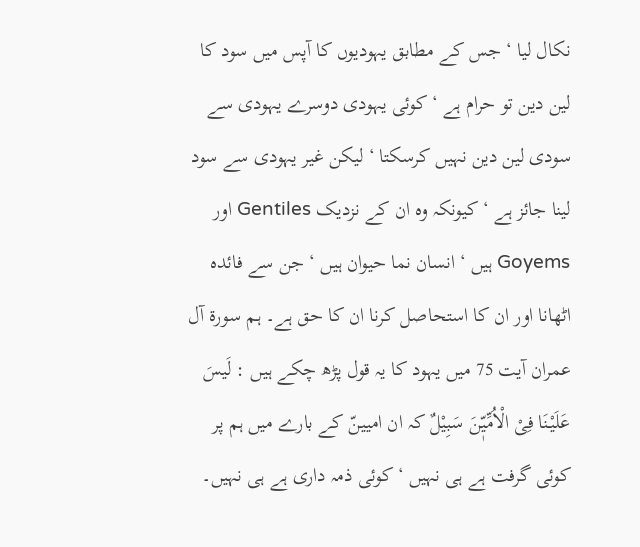نکال لیا ‘ جس کے مطابق یہودیوں کا آپس میں سود کا لین دین تو حرام ہے ‘ کوئی یہودی دوسرے یہودی سے سودی لین دین نہیں کرسکتا ‘ لیکن غیر یہودی سے سود لینا جائز ہے ‘ کیونکہ وہ ان کے نزدیک Gentiles اور Goyems ہیں ‘ انسان نما حیوان ہیں ‘ جن سے فائدہ اٹھانا اور ان کا استحاصل کرنا ان کا حق ہے۔ ہم سورة آل عمران آیت 75 میں یہود کا یہ قول پڑھ چکے ہیں : لَیسَ عَلَیْنَا فِیْ الْاُمِّیّٖنَ سَبِیْلٌ کہ ان امیینّ کے بارے میں ہم پر کوئی گرفت ہے ہی نہیں ‘ کوئی ذمہ داری ہے ہی نہیں۔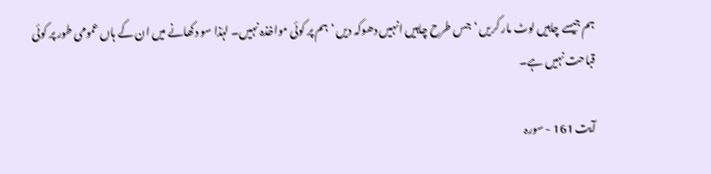ہم جیسے چاہیں لوٹ مار کریں ‘ جس طرح چاہیں انہیں دھوکہ دیں ‘ ہم پر کوئی مواخذہ نہیں۔ لہٰذا سو دکھانے میں ان کے ہاں عمومی طور پر کوئی قباحت نہیں ہے۔

آیت 161 - سورہ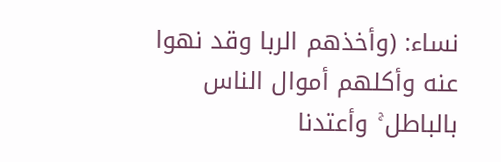نساء: (وأخذهم الربا وقد نهوا عنه وأكلهم أموال الناس بالباطل ۚ وأعتدنا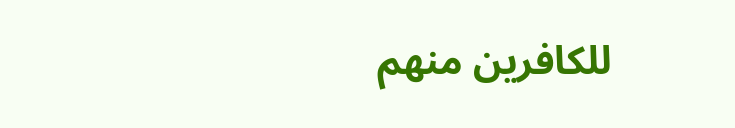للكافرين منهم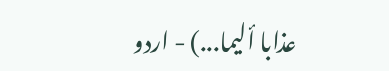عذابا أليما...) - اردو